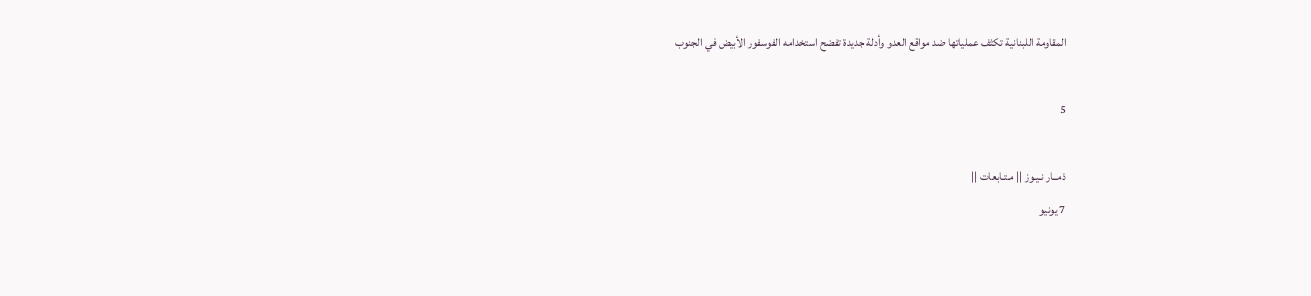المقاومة اللبنانية تكثف عملياتها ضد مواقع العدو وأدلة جديدة تفضح استخدامه الفوسفور الأبيض في الجنوب

5

ذمــار نـيـوز || مـتـابعات ||
7 يونيو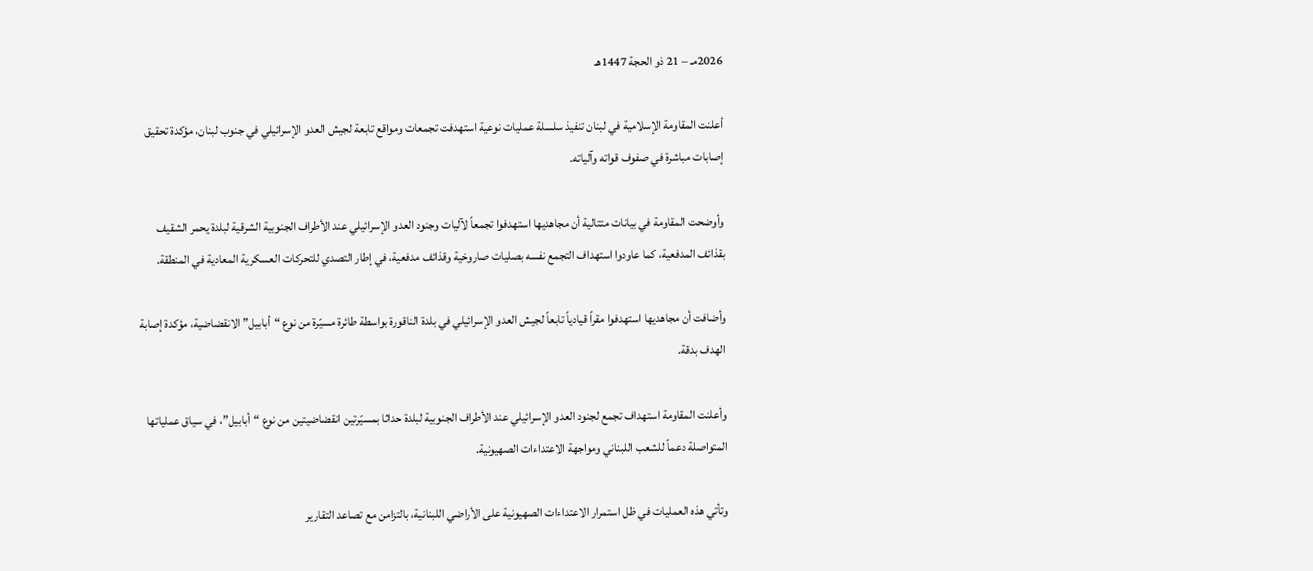2026مـ – 21 ذو الحجة 1447هـ

أعلنت المقاومة الإسلامية في لبنان تنفيذ سلسلة عمليات نوعية استهدفت تجمعات ومواقع تابعة لجيش العدو الإسرائيلي في جنوب لبنان، مؤكدة تحقيق إصابات مباشرة في صفوف قواته وآلياته.

وأوضحت المقاومة في بيانات متتالية أن مجاهديها استهدفوا تجمعاً لآليات وجنود العدو الإسرائيلي عند الأطراف الجنوبية الشرقية لبلدة يحمر الشقيف بقذائف المدفعية، كما عاودوا استهداف التجمع نفسه بصليات صاروخية وقذائف مدفعية، في إطار التصدي للتحركات العسكرية المعادية في المنطقة.

وأضافت أن مجاهديها استهدفوا مقراً قيادياً تابعاً لجيش العدو الإسرائيلي في بلدة الناقورة بواسطة طائرة مسيّرة من نوع “أبابيل” الانقضاضية، مؤكدة إصابة الهدف بدقة.

وأعلنت المقاومة استهداف تجمع لجنود العدو الإسرائيلي عند الأطراف الجنوبية لبلدة حداثا بمسيّرتين انقضاضيتين من نوع “أبابيل”، في سياق عملياتها المتواصلة دعماً للشعب اللبناني ومواجهة الاعتداءات الصهيونية.

وتأتي هذه العمليات في ظل استمرار الاعتداءات الصهيونية على الأراضي اللبنانية، بالتزامن مع تصاعد التقارير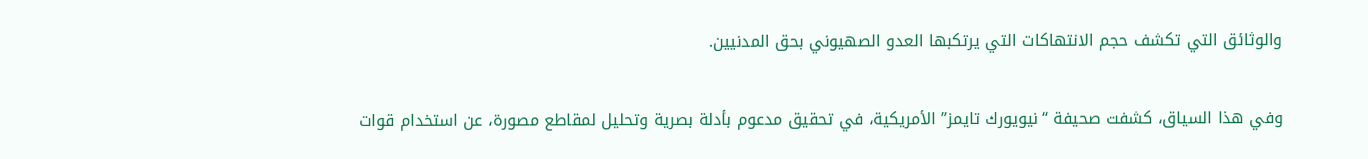والوثائق التي تكشف حجم الانتهاكات التي يرتكبها العدو الصهيوني بحق المدنيين.

وفي هذا السياق، كشفت صحيفة “نيويورك تايمز” الأمريكية، في تحقيق مدعوم بأدلة بصرية وتحليل لمقاطع مصورة، عن استخدام قوات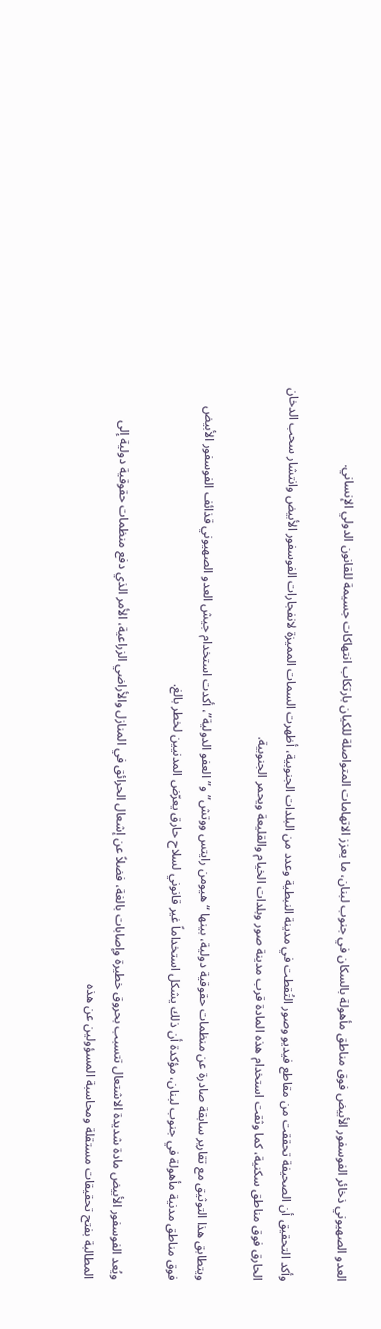العدو الصهيوني ذخائر الفوسفور الأبيض فوق مناطق مأهولة بالسكان في جنوب لبنان، ما يعزز الاتهامات المتواصلة للكيان بارتكاب انتهاكات جسيمة للقانون الدولي الإنساني.

وأكد التحقيق أن الصحيفة تحققت من مقاطع فيديو وصور التُقطت في مدينة النبطية وعدد من البلدات الجنوبية، أظهرت السمات المميزة لانفجارات الفوسفور الأبيض وانتشار سحب الدخان الحارق فوق مناطق سكنية، كما وثقت استخدام هذه المادة قرب مدينة صور وبلدات الخيام والقليعة ويحمر الجنوبية.

ويتطابق هذا التوثيق مع تقارير سابقة صادرة عن منظمات حقوقية دولية، بينها “هيومن رايتس ووتش” و”العفو الدولية”، أكدت استخدام جيش العدو الصهيوني قذائف الفوسفور الأبيض فوق مناطق مدنية مأهولة في جنوب لبنان، مؤكدة أن ذلك يشكل استخداماً غير قانوني لسلاح حارق يعرّض المدنيين لخطر بالغ.

ويُعد الفوسفور الأبيض مادة شديدة الاشتعال تتسبب بحروق خطيرة وإصابات بالغة، فضلاً عن إشعال الحرائق في المنازل والأراضي الزراعية، الأمر الذي دفع منظمات حقوقية دولية إلى المطالبة بفتح تحقيقات مستقلة ومحاسبة المسؤولين عن هذه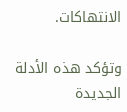الانتهاكات.

وتؤكد هذه الأدلة الجديدة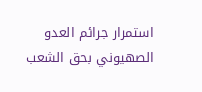استمرار جرائم العدو الصهيوني بحق الشعب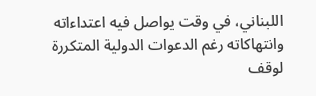اللبناني، في وقت يواصل فيه اعتداءاته وانتهاكاته رغم الدعوات الدولية المتكررة لوقف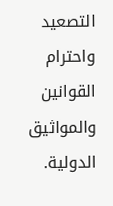التصعيد واحترام القوانين والمواثيق الدولية.